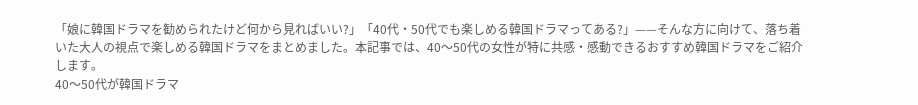「娘に韓国ドラマを勧められたけど何から見ればいい?」「40代・50代でも楽しめる韓国ドラマってある?」——そんな方に向けて、落ち着いた大人の視点で楽しめる韓国ドラマをまとめました。本記事では、40〜50代の女性が特に共感・感動できるおすすめ韓国ドラマをご紹介します。
40〜50代が韓国ドラマ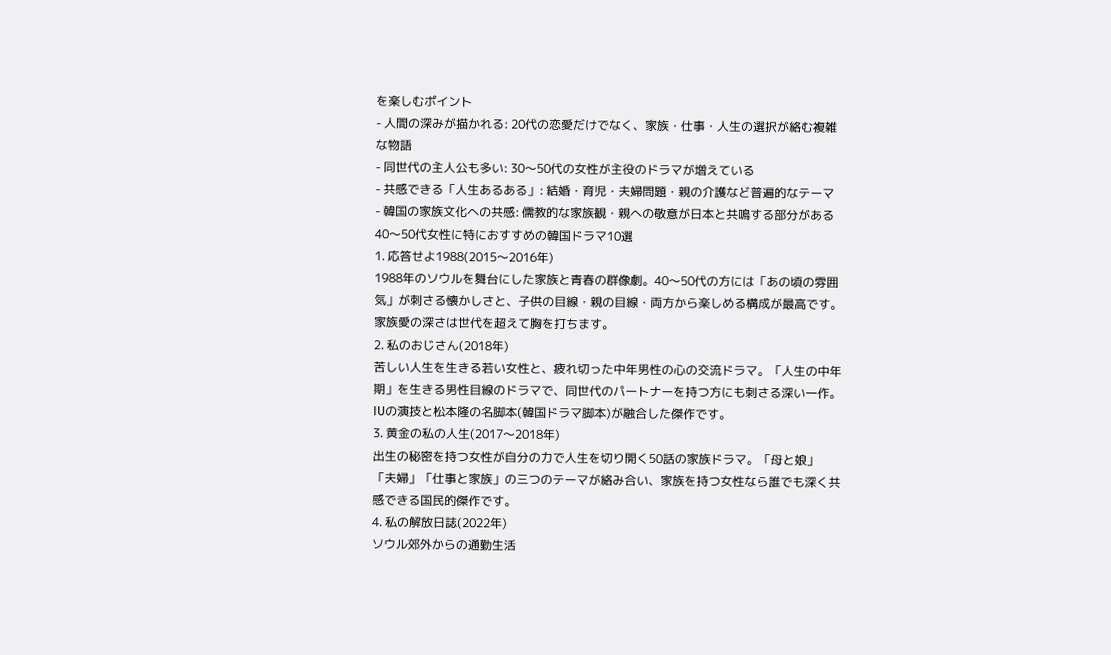を楽しむポイント
- 人間の深みが描かれる: 20代の恋愛だけでなく、家族・仕事・人生の選択が絡む複雑な物語
- 同世代の主人公も多い: 30〜50代の女性が主役のドラマが増えている
- 共感できる「人生あるある」: 結婚・育児・夫婦問題・親の介護など普遍的なテーマ
- 韓国の家族文化への共感: 儒教的な家族観・親への敬意が日本と共鳴する部分がある
40〜50代女性に特におすすめの韓国ドラマ10選
1. 応答せよ1988(2015〜2016年)
1988年のソウルを舞台にした家族と青春の群像劇。40〜50代の方には「あの頃の雰囲気」が刺さる懐かしさと、子供の目線・親の目線・両方から楽しめる構成が最高です。家族愛の深さは世代を超えて胸を打ちます。
2. 私のおじさん(2018年)
苦しい人生を生きる若い女性と、疲れ切った中年男性の心の交流ドラマ。「人生の中年期」を生きる男性目線のドラマで、同世代のパートナーを持つ方にも刺さる深い一作。IUの演技と松本隆の名脚本(韓国ドラマ脚本)が融合した傑作です。
3. 黄金の私の人生(2017〜2018年)
出生の秘密を持つ女性が自分の力で人生を切り開く50話の家族ドラマ。「母と娘」「夫婦」「仕事と家族」の三つのテーマが絡み合い、家族を持つ女性なら誰でも深く共感できる国民的傑作です。
4. 私の解放日誌(2022年)
ソウル郊外からの通勤生活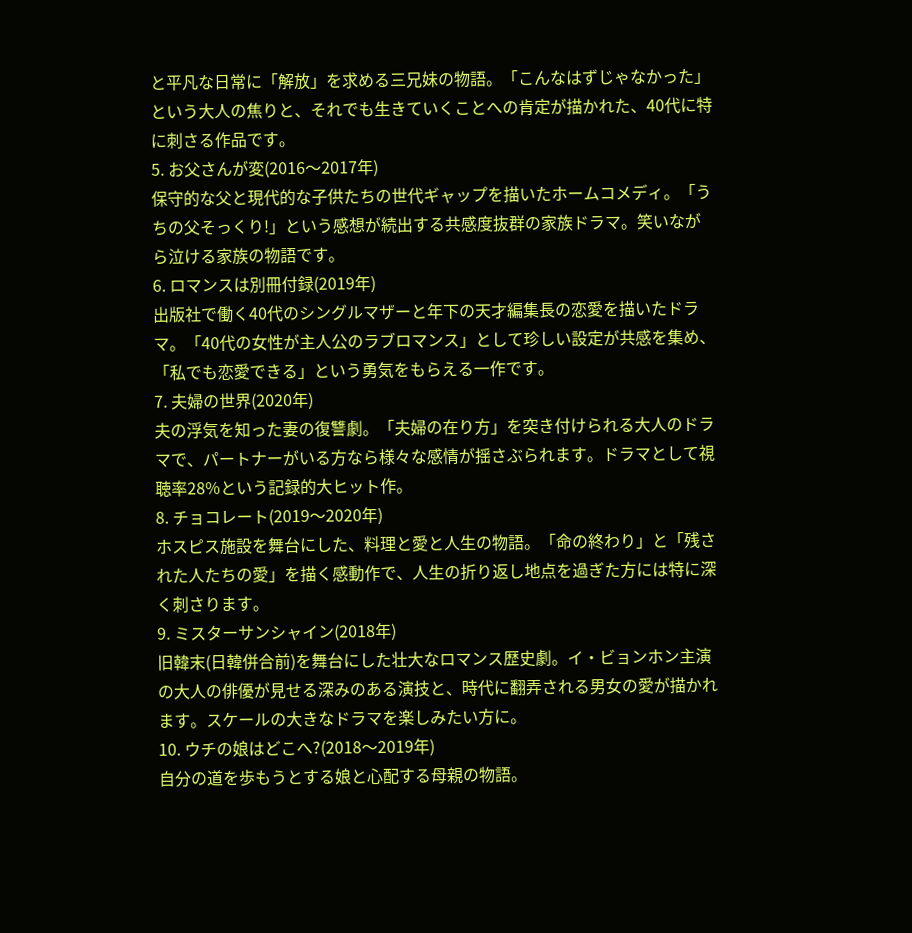と平凡な日常に「解放」を求める三兄妹の物語。「こんなはずじゃなかった」という大人の焦りと、それでも生きていくことへの肯定が描かれた、40代に特に刺さる作品です。
5. お父さんが変(2016〜2017年)
保守的な父と現代的な子供たちの世代ギャップを描いたホームコメディ。「うちの父そっくり!」という感想が続出する共感度抜群の家族ドラマ。笑いながら泣ける家族の物語です。
6. ロマンスは別冊付録(2019年)
出版社で働く40代のシングルマザーと年下の天才編集長の恋愛を描いたドラマ。「40代の女性が主人公のラブロマンス」として珍しい設定が共感を集め、「私でも恋愛できる」という勇気をもらえる一作です。
7. 夫婦の世界(2020年)
夫の浮気を知った妻の復讐劇。「夫婦の在り方」を突き付けられる大人のドラマで、パートナーがいる方なら様々な感情が揺さぶられます。ドラマとして視聴率28%という記録的大ヒット作。
8. チョコレート(2019〜2020年)
ホスピス施設を舞台にした、料理と愛と人生の物語。「命の終わり」と「残された人たちの愛」を描く感動作で、人生の折り返し地点を過ぎた方には特に深く刺さります。
9. ミスターサンシャイン(2018年)
旧韓末(日韓併合前)を舞台にした壮大なロマンス歴史劇。イ・ビョンホン主演の大人の俳優が見せる深みのある演技と、時代に翻弄される男女の愛が描かれます。スケールの大きなドラマを楽しみたい方に。
10. ウチの娘はどこへ?(2018〜2019年)
自分の道を歩もうとする娘と心配する母親の物語。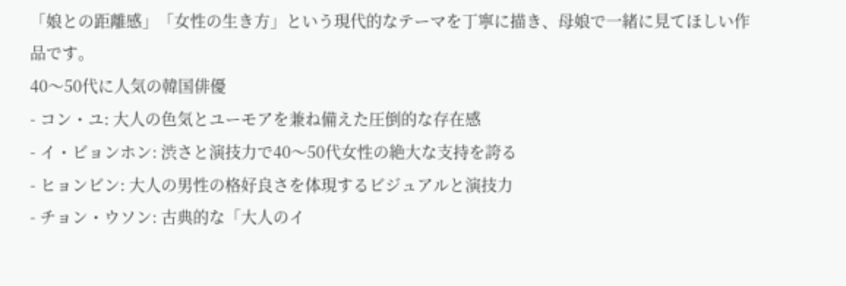「娘との距離感」「女性の生き方」という現代的なテーマを丁寧に描き、母娘で一緒に見てほしい作品です。
40〜50代に人気の韓国俳優
- コン・ユ: 大人の色気とユーモアを兼ね備えた圧倒的な存在感
- イ・ビョンホン: 渋さと演技力で40〜50代女性の絶大な支持を誇る
- ヒョンビン: 大人の男性の格好良さを体現するビジュアルと演技力
- チョン・ウソン: 古典的な「大人のイ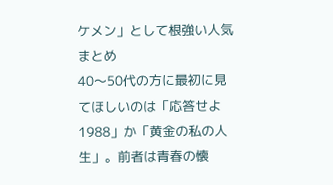ケメン」として根強い人気
まとめ
40〜50代の方に最初に見てほしいのは「応答せよ1988」か「黄金の私の人生」。前者は青春の懐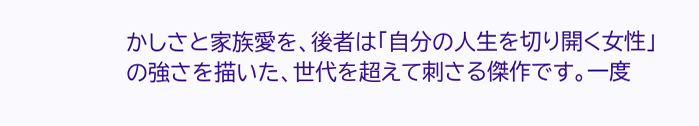かしさと家族愛を、後者は「自分の人生を切り開く女性」の強さを描いた、世代を超えて刺さる傑作です。一度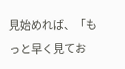見始めれば、「もっと早く見てお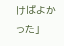けばよかった」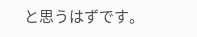と思うはずです。